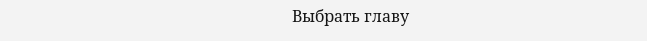Выбрать главу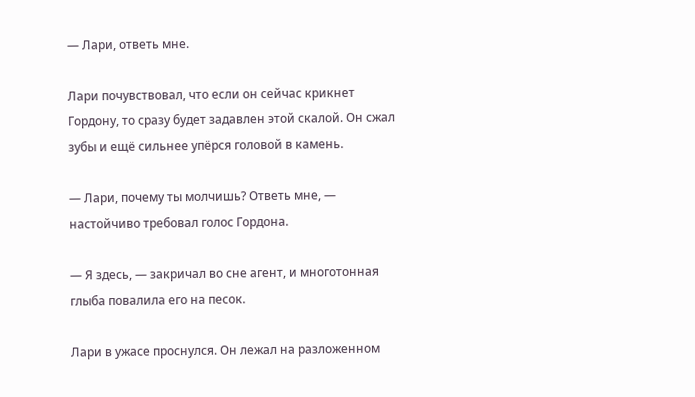— Лари, ответь мне.

Лари почувствовал, что если он сейчас крикнет Гордону, то сразу будет задавлен этой скалой. Он сжал зубы и ещё сильнее упёрся головой в камень.

— Лари, почему ты молчишь? Ответь мне, — настойчиво требовал голос Гордона.

— Я здесь, — закричал во сне агент, и многотонная глыба повалила его на песок.

Лари в ужасе проснулся. Он лежал на разложенном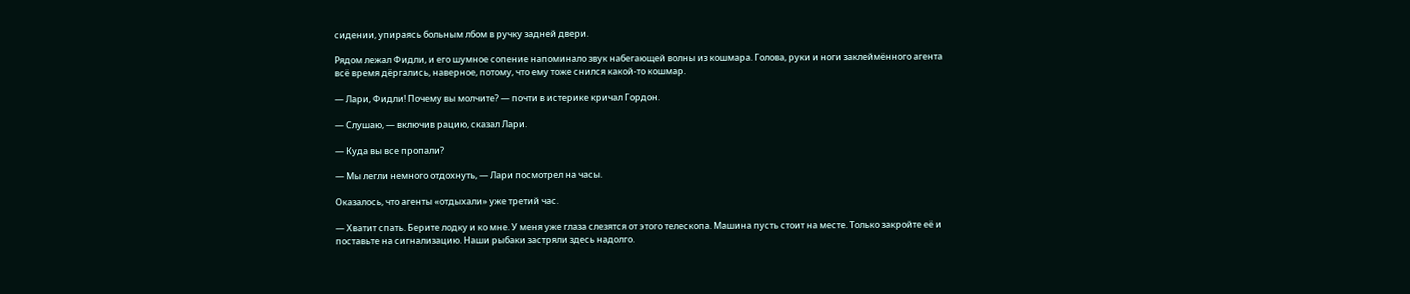сидении, упираясь больным лбом в ручку задней двери.

Рядом лежал Фидли, и его шумное сопение напоминало звук набегающей волны из кошмара. Голова, руки и ноги заклеймённого агента всё время дёргались, наверное, потому, что ему тоже снился какой-то кошмар.

— Лари, Фидли! Почему вы молчите? — почти в истерике кричал Гордон.

— Слушаю, — включив рацию, сказал Лари.

— Куда вы все пропали?

— Мы легли немного отдохнуть, — Лари посмотрел на часы.

Оказалось, что агенты «отдыхали» уже третий час.

— Хватит спать. Берите лодку и ко мне. У меня уже глаза слезятся от этого телескопа. Машина пусть стоит на месте. Только закройте её и поставьте на сигнализацию. Наши рыбаки застряли здесь надолго.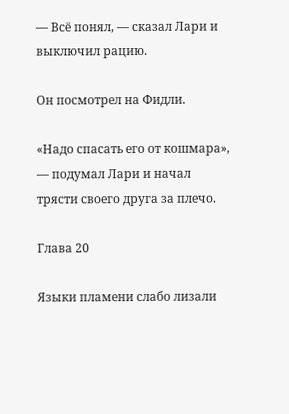— Всё понял, — сказал Лари и выключил рацию.

Он посмотрел на Фидли.

«Надо спасать его от кошмара», — подумал Лари и начал трясти своего друга за плечо.

Глава 20

Языки пламени слабо лизали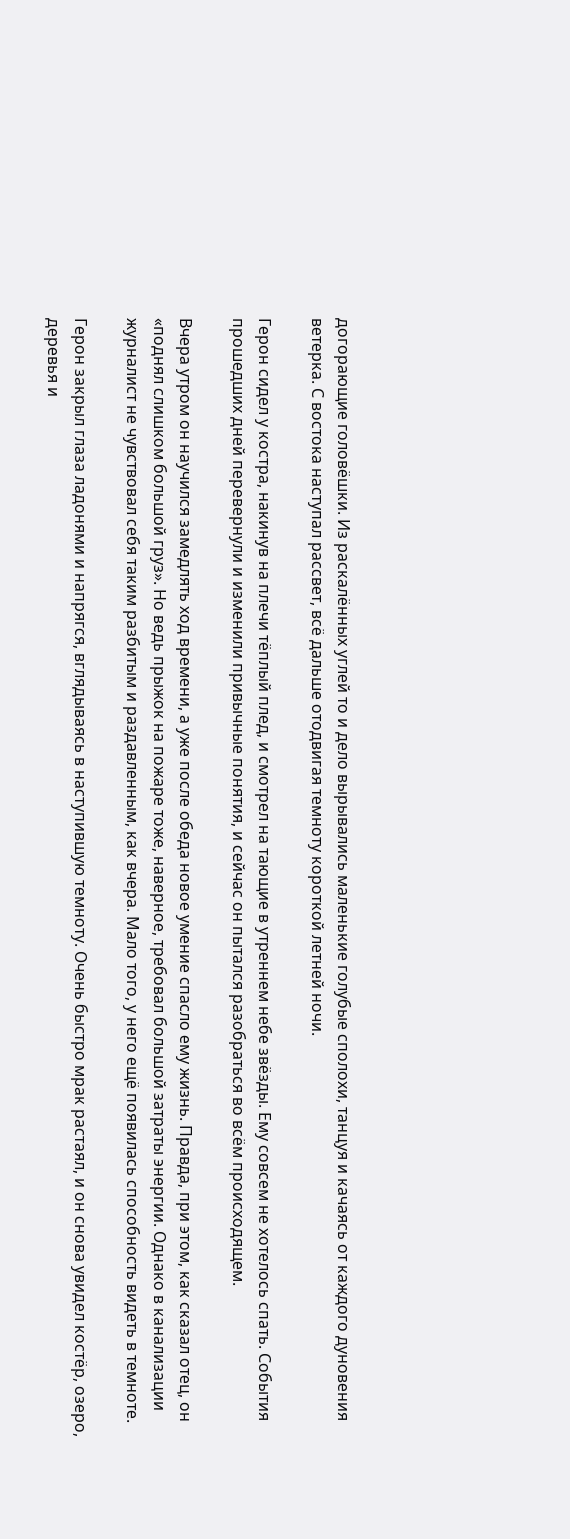догорающие головёшки. Из раскалённых углей то и дело вырывались маленькие голубые сполохи, танцуя и качаясь от каждого дуновения ветерка. С востока наступал рассвет, всё дальше отодвигая темноту короткой летней ночи.

Герон сидел у костра, накинув на плечи тёплый плед, и смотрел на тающие в утреннем небе звёзды. Ему совсем не хотелось спать. События прошедших дней перевернули и изменили привычные понятия, и сейчас он пытался разобраться во всём происходящем.

Вчера утром он научился замедлять ход времени, а уже после обеда новое умение спасло ему жизнь. Правда, при этом, как сказал отец, он «поднял слишком большой груз». Но ведь прыжок на пожаре тоже, наверное, требовал большой затраты энергии. Однако в канализации журналист не чувствовал себя таким разбитым и раздавленным, как вчера. Мало того, у него ещё появилась способность видеть в темноте.

Герон закрыл глаза ладонями и напрягся, вглядываясь в наступившую темноту. Очень быстро мрак растаял, и он снова увидел костёр, озеро, деревья и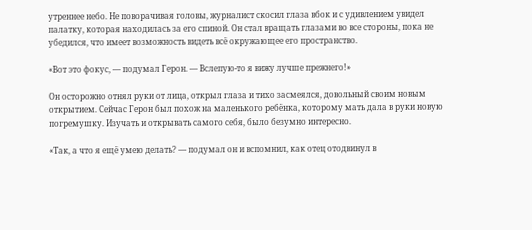утреннее небо. Не поворачивая головы, журналист скосил глаза вбок и с удивлением увидел палатку, которая находилась за его спиной. Он стал вращать глазами во все стороны, пока не убедился, что имеет возможность видеть всё окружающее его пространство.

«Вот это фокус, — подумал Герон. — Вслепую-то я вижу лучше прежнего!»

Он осторожно отнял руки от лица, открыл глаза и тихо засмеялся, довольный своим новым открытием. Сейчас Герон был похож на маленького ребёнка, которому мать дала в руки новую погремушку. Изучать и открывать самого себя, было безумно интересно.

«Так, а что я ещё умею делать? — подумал он и вспомнил, как отец отодвинул в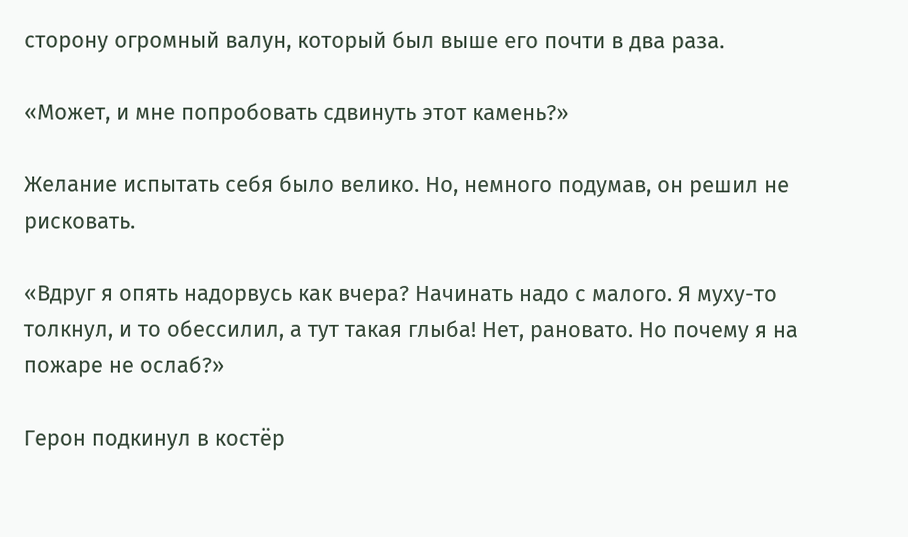сторону огромный валун, который был выше его почти в два раза.

«Может, и мне попробовать сдвинуть этот камень?»

Желание испытать себя было велико. Но, немного подумав, он решил не рисковать.

«Вдруг я опять надорвусь как вчера? Начинать надо с малого. Я муху-то толкнул, и то обессилил, а тут такая глыба! Нет, рановато. Но почему я на пожаре не ослаб?»

Герон подкинул в костёр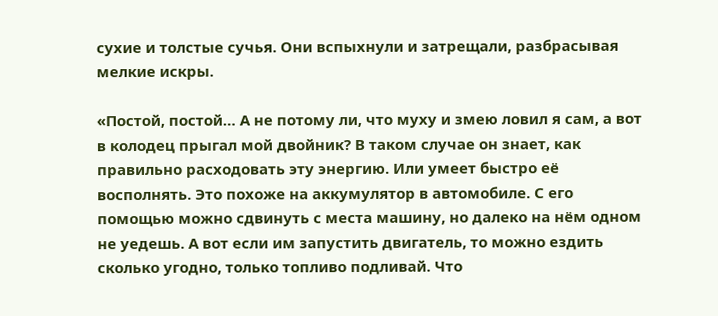сухие и толстые сучья. Они вспыхнули и затрещали, разбрасывая мелкие искры.

«Постой, постой… А не потому ли, что муху и змею ловил я сам, а вот в колодец прыгал мой двойник? В таком случае он знает, как правильно расходовать эту энергию. Или умеет быстро её восполнять. Это похоже на аккумулятор в автомобиле. С его помощью можно сдвинуть с места машину, но далеко на нём одном не уедешь. А вот если им запустить двигатель, то можно ездить сколько угодно, только топливо подливай. Что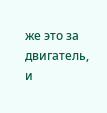же это за двигатель, и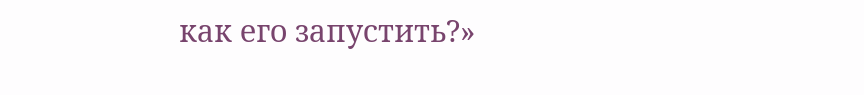как его запустить?»